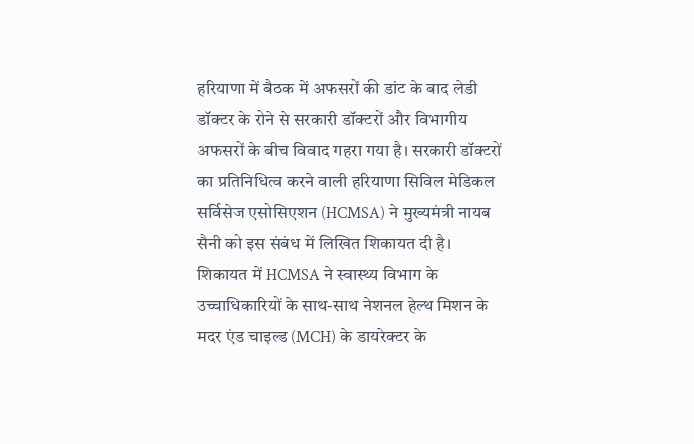हरियाणा में बैठक में अफसरों की डांट के बाद लेडी डॉक्टर के रोने से सरकारी डॉक्टरों और विभागीय अफसरों के बीच विवाद गहरा गया है। सरकारी डॉक्टरों का प्रतिनिधित्व करने वाली हरियाणा सिविल मेडिकल सर्विसेज एसोसिएशन (HCMSA) ने मुख्यमंत्री नायब सैनी को इस संबंध में लिखित शिकायत दी है। शिकायत में HCMSA ने स्वास्थ्य विभाग के उच्चाधिकारियों के साथ-साथ नेशनल हेल्थ मिशन के मदर एंड चाइल्ड (MCH) के डायरेक्टर के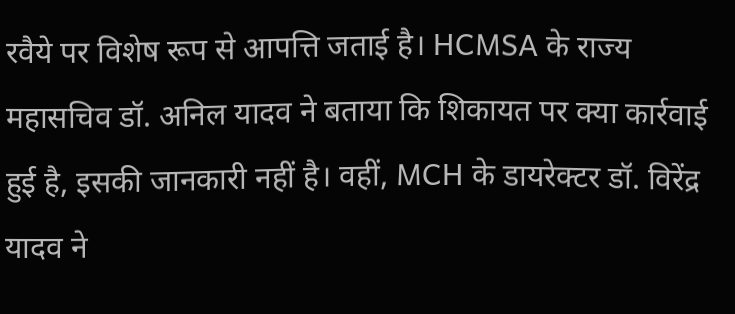रवैये पर विशेष रूप से आपत्ति जताई है। HCMSA के राज्य महासचिव डॉ. अनिल यादव ने बताया कि शिकायत पर क्या कार्रवाई हुई है, इसकी जानकारी नहीं है। वहीं, MCH के डायरेक्टर डॉ. विरेंद्र यादव ने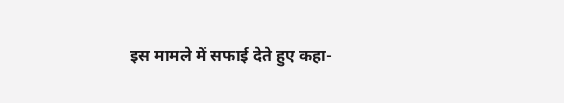इस मामले में सफाई देते हुए कहा-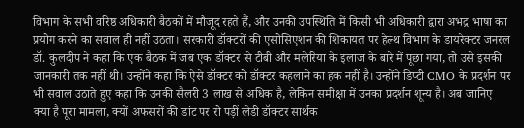विभाग के सभी वरिष्ठ अधिकारी बैठकों में मौजूद रहते हैं, और उनकी उपस्थिति में किसी भी अधिकारी द्वारा अभद्र भाषा का प्रयोग करने का सवाल ही नहीं उठता। सरकारी डॉक्टरों की एसोसिएशन की शिकायत पर हेल्थ विभाग के डायरेक्टर जनरल डॉ. कुलदीप ने कहा कि एक बैठक में जब एक डॉक्टर से टीबी और मलेरिया के इलाज के बारे में पूछा गया, तो उसे इसकी जानकारी तक नहीं थी। उन्होंने कहा कि ऐसे डॉक्टर को डॉक्टर कहलाने का हक नहीं है। उन्होंने डिप्टी CMO के प्रदर्शन पर भी सवाल उठाते हुए कहा कि उनकी सैलरी 3 लाख से अधिक है, लेकिन समीक्षा में उनका प्रदर्शन शून्य है। अब जानिए क्या है पूरा मामला, क्यों अफसरों की डांट पर रो पड़ीं लेडी डॉक्टर सार्थक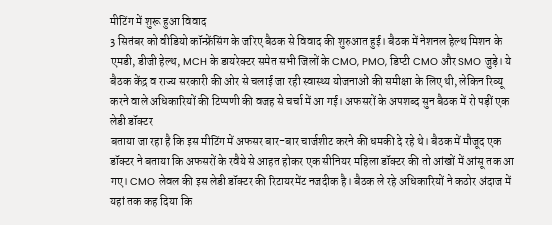मीटिंग में शुरू हुआ विवाद
3 सितंबर को वीडियो कॉन्फ्रेंसिंग के जरिए बैठक से विवाद की शुरुआत हुई। बैठक में नेशनल हेल्थ मिशन के एमडी, डीजी हेल्थ, MCH के डायरेक्टर समेत सभी जिलों के CMO, PMO, डिप्टी CMO और SMO जुड़े। ये बैठक केंद्र व राज्य सरकारी की ओर से चलाई जा रही स्वास्थ्य योजनाओं की समीक्षा के लिए थी, लेकिन रिव्यू करने वाले अधिकारियों की टिप्पणी की वजह से चर्चा में आ गई। अफसरों के अपशब्द सुन बैठक में रो पड़ीं एक लेडी डॉक्टर
बताया जा रहा है कि इस मीटिंग में अफसर बार-बार चार्जशीट करने की धमकी दे रहे थे। बैठक में मौजूद एक डॉक्टर ने बताया कि अफसरों के रवैये से आहत होकर एक सीनियर महिला डॉक्टर की तो आंखों में आंसू तक आ गए। CMO लेवल की इस लेडी डॉक्टर की रिटायरमेंट नजदीक है। बैठक ले रहे अधिकारियों ने कठोर अंदाज में यहां तक कह दिया कि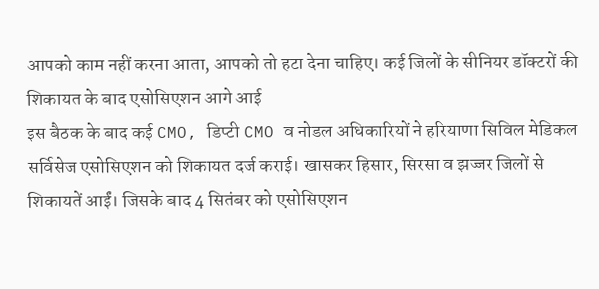आपको काम नहीं करना आता, आपको तो हटा देना चाहिए। कई जिलों के सीनियर डॉक्टरों की शिकायत के बाद एसोसिएशन आगे आई
इस बैठक के बाद कई CMO, डिप्टी CMO व नोडल अधिकारियों ने हरियाणा सिविल मेडिकल सर्विसेज एसोसिएशन को शिकायत दर्ज कराई। खासकर हिसार, सिरसा व झज्जर जिलों से शिकायतें आईं। जिसके बाद 4 सितंबर को एसोसिएशन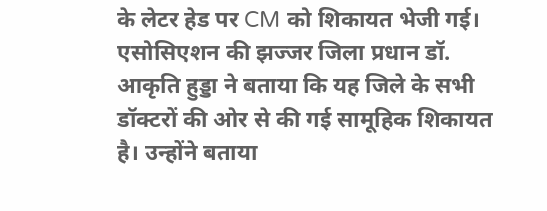के लेटर हेड पर CM को शिकायत भेजी गई। एसोसिएशन की झज्जर जिला प्रधान डॉ. आकृति हुड्डा ने बताया कि यह जिले के सभी डॉक्टरों की ओर से की गई सामूहिक शिकायत है। उन्होंने बताया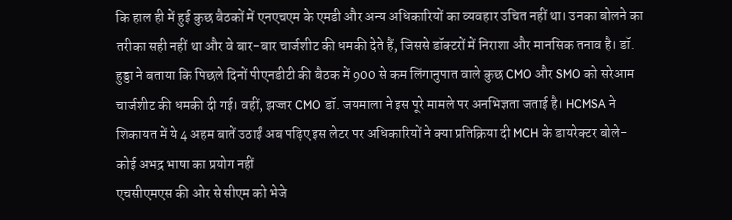कि हाल ही में हुई कुछ बैठकों में एनएचएम के एमडी और अन्य अधिकारियों का व्यवहार उचित नहीं था। उनका बोलने का तरीका सही नहीं था और वे बार-बार चार्जशीट की धमकी देते हैं, जिससे डॉक्टरों में निराशा और मानसिक तनाव है। डॉ. हुड्डा ने बताया कि पिछले दिनों पीएनडीटी की बैठक में 900 से कम लिंगानुपात वाले कुछ CMO और SMO को सरेआम चार्जशीट की धमकी दी गई। वहीं, झज्जर CMO डॉ. जयमाला ने इस पूरे मामले पर अनभिज्ञता जताई है। HCMSA ने शिकायत में ये 4 अहम बातें उठाईं अब पढ़िए इस लेटर पर अधिकारियों ने क्या प्रतिक्रिया दी MCH के डायरेक्टर बोले-कोई अभद्र भाषा का प्रयोग नहीं
एचसीएमएस की ओर से सीएम को भेजे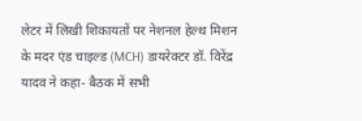लेटर में लिखी शिकायतों पर नेशनल हेल्थ मिशन के मदर एंड चाइल्ड (MCH) डायरेक्टर डॉ. विरेंद्र यादव ने कहा- बैठक में सभी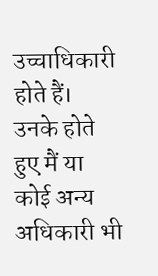उच्चाधिकारी होते हैं। उनके होते हुए मैं या कोई अन्य अधिकारी भी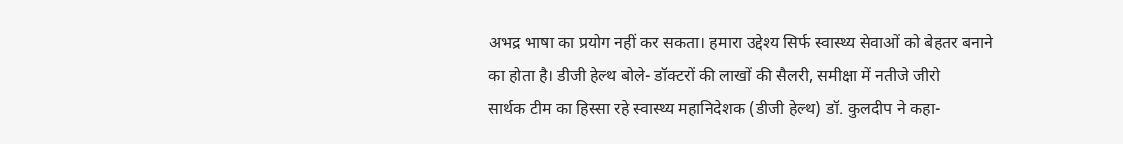अभद्र भाषा का प्रयोग नहीं कर सकता। हमारा उद्देश्य सिर्फ स्वास्थ्य सेवाओं को बेहतर बनाने का होता है। डीजी हेल्थ बोले- डॉक्टरों की लाखों की सैलरी, समीक्षा में नतीजे जीरो
सार्थक टीम का हिस्सा रहे स्वास्थ्य महानिदेशक (डीजी हेल्थ) डॉ. कुलदीप ने कहा-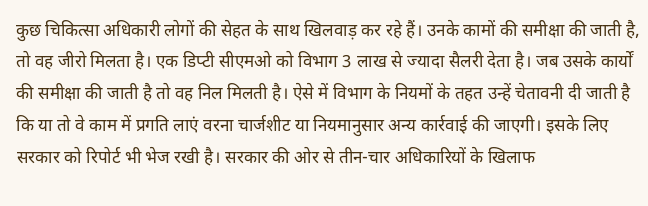कुछ चिकित्सा अधिकारी लोगों की सेहत के साथ खिलवाड़ कर रहे हैं। उनके कामों की समीक्षा की जाती है, तो वह जीरो मिलता है। एक डिप्टी सीएमओ को विभाग 3 लाख से ज्यादा सैलरी देता है। जब उसके कार्यों की समीक्षा की जाती है तो वह निल मिलती है। ऐसे में विभाग के नियमों के तहत उन्हें चेतावनी दी जाती है कि या तो वे काम में प्रगति लाएं वरना चार्जशीट या नियमानुसार अन्य कार्रवाई की जाएगी। इसके लिए सरकार को रिपोर्ट भी भेज रखी है। सरकार की ओर से तीन-चार अधिकारियों के खिलाफ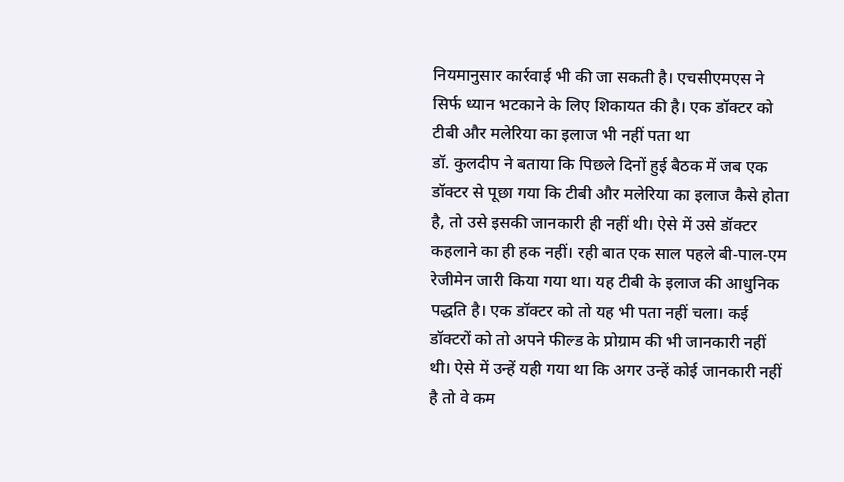नियमानुसार कार्रवाई भी की जा सकती है। एचसीएमएस ने सिर्फ ध्यान भटकाने के लिए शिकायत की है। एक डॉक्टर को टीबी और मलेरिया का इलाज भी नहीं पता था
डॉ. कुलदीप ने बताया कि पिछले दिनों हुई बैठक में जब एक डॉक्टर से पूछा गया कि टीबी और मलेरिया का इलाज कैसे होता है, तो उसे इसकी जानकारी ही नहीं थी। ऐसे में उसे डॉक्टर कहलाने का ही हक नहीं। रही बात एक साल पहले बी‑पाल‑एम रेजीमेन जारी किया गया था। यह टीबी के इलाज की आधुनिक पद्धति है। एक डॉक्टर को तो यह भी पता नहीं चला। कई डॉक्टरों को तो अपने फील्ड के प्रोग्राम की भी जानकारी नहीं थी। ऐसे में उन्हें यही गया था कि अगर उन्हें कोई जानकारी नहीं है तो वे कम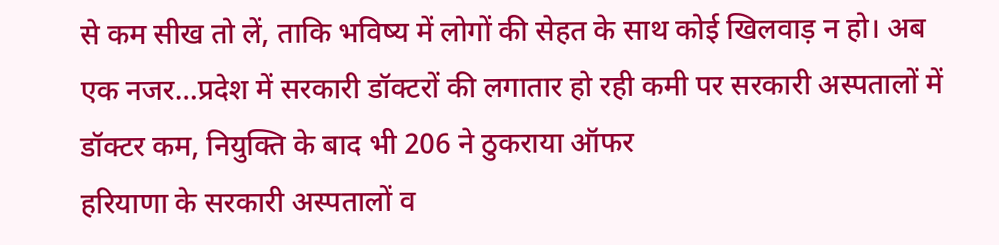से कम सीख तो लें, ताकि भविष्य में लोगों की सेहत के साथ कोई खिलवाड़ न हो। अब एक नजर…प्रदेश में सरकारी डॉक्टरों की लगातार हो रही कमी पर सरकारी अस्पतालों में डॉक्टर कम, नियुक्ति के बाद भी 206 ने ठुकराया ऑफर
हरियाणा के सरकारी अस्पतालों व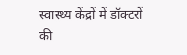स्वास्थ्य केंद्रों में डॉक्टरों की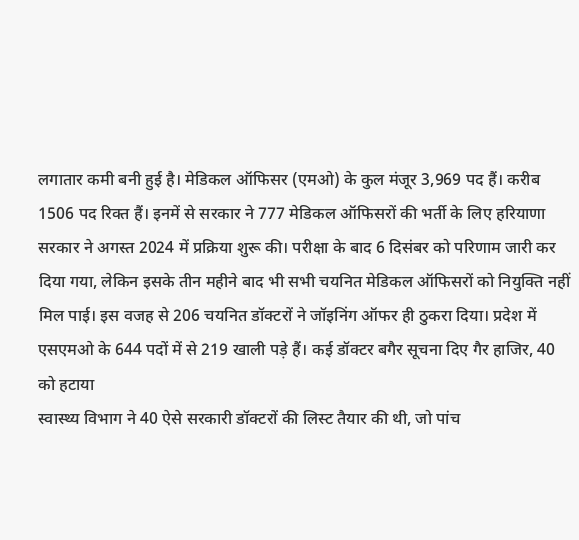लगातार कमी बनी हुई है। मेडिकल ऑफिसर (एमओ) के कुल मंजूर 3,969 पद हैं। करीब 1506 पद रिक्त हैं। इनमें से सरकार ने 777 मेडिकल ऑफिसरों की भर्ती के लिए हरियाणा सरकार ने अगस्त 2024 में प्रक्रिया शुरू की। परीक्षा के बाद 6 दिसंबर को परिणाम जारी कर दिया गया, लेकिन इसके तीन महीने बाद भी सभी चयनित मेडिकल ऑफिसरों को नियुक्ति नहीं मिल पाई। इस वजह से 206 चयनित डॉक्टरों ने जॉइनिंग ऑफर ही ठुकरा दिया। प्रदेश में एसएमओ के 644 पदों में से 219 खाली पड़े हैं। कई डॉक्टर बगैर सूचना दिए गैर हाजिर, 40 को हटाया
स्वास्थ्य विभाग ने 40 ऐसे सरकारी डॉक्टरों की लिस्ट तैयार की थी, जो पांच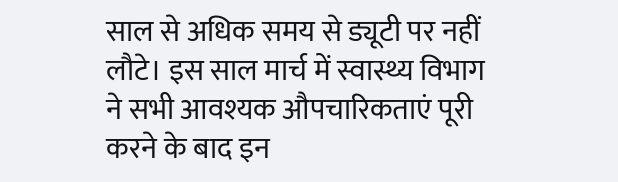साल से अधिक समय से ड्यूटी पर नहीं लौटे। इस साल मार्च में स्वास्थ्य विभाग ने सभी आवश्यक औपचारिकताएं पूरी करने के बाद इन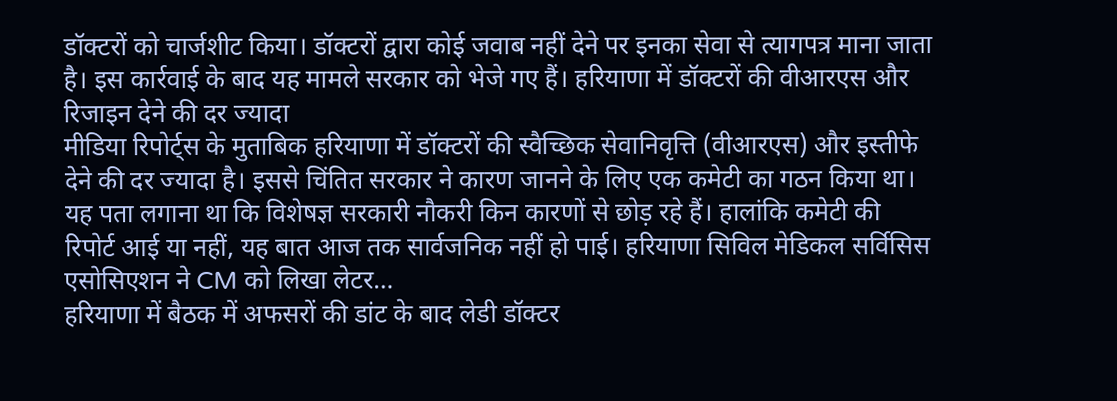डॉक्टरों को चार्जशीट किया। डॉक्टरों द्वारा कोई जवाब नहीं देने पर इनका सेवा से त्यागपत्र माना जाता है। इस कार्रवाई के बाद यह मामले सरकार को भेजे गए हैं। हरियाणा में डॉक्टरों की वीआरएस और रिजाइन देने की दर ज्यादा
मीडिया रिपोर्ट्स के मुताबिक हरियाणा में डॉक्टरों की स्वैच्छिक सेवानिवृत्ति (वीआरएस) और इस्तीफे देने की दर ज्यादा है। इससे चिंतित सरकार ने कारण जानने के लिए एक कमेटी का गठन किया था। यह पता लगाना था कि विशेषज्ञ सरकारी नौकरी किन कारणों से छोड़ रहे हैं। हालांकि कमेटी की रिपोर्ट आई या नहीं, यह बात आज तक सार्वजनिक नहीं हो पाई। हरियाणा सिविल मेडिकल सर्विसिस एसोसिएशन ने CM को लिखा लेटर…
हरियाणा में बैठक में अफसरों की डांट के बाद लेडी डॉक्टर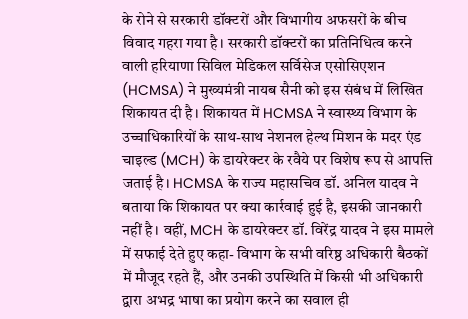के रोने से सरकारी डॉक्टरों और विभागीय अफसरों के बीच विवाद गहरा गया है। सरकारी डॉक्टरों का प्रतिनिधित्व करने वाली हरियाणा सिविल मेडिकल सर्विसेज एसोसिएशन (HCMSA) ने मुख्यमंत्री नायब सैनी को इस संबंध में लिखित शिकायत दी है। शिकायत में HCMSA ने स्वास्थ्य विभाग के उच्चाधिकारियों के साथ-साथ नेशनल हेल्थ मिशन के मदर एंड चाइल्ड (MCH) के डायरेक्टर के रवैये पर विशेष रूप से आपत्ति जताई है। HCMSA के राज्य महासचिव डॉ. अनिल यादव ने बताया कि शिकायत पर क्या कार्रवाई हुई है, इसकी जानकारी नहीं है। वहीं, MCH के डायरेक्टर डॉ. विरेंद्र यादव ने इस मामले में सफाई देते हुए कहा- विभाग के सभी वरिष्ठ अधिकारी बैठकों में मौजूद रहते हैं, और उनकी उपस्थिति में किसी भी अधिकारी द्वारा अभद्र भाषा का प्रयोग करने का सवाल ही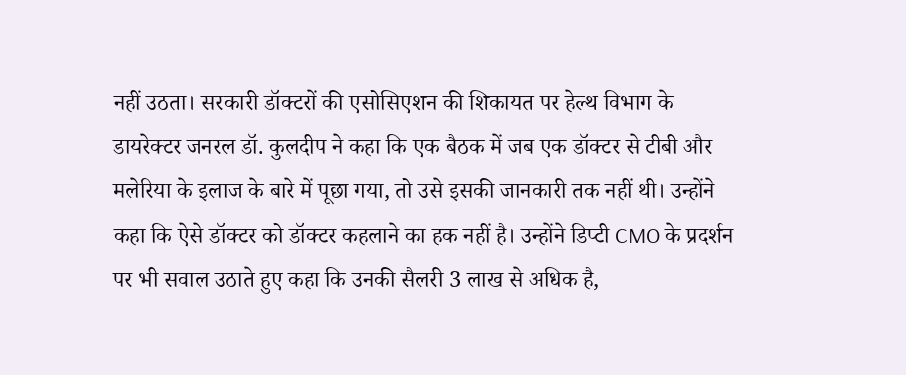नहीं उठता। सरकारी डॉक्टरों की एसोसिएशन की शिकायत पर हेल्थ विभाग के डायरेक्टर जनरल डॉ. कुलदीप ने कहा कि एक बैठक में जब एक डॉक्टर से टीबी और मलेरिया के इलाज के बारे में पूछा गया, तो उसे इसकी जानकारी तक नहीं थी। उन्होंने कहा कि ऐसे डॉक्टर को डॉक्टर कहलाने का हक नहीं है। उन्होंने डिप्टी CMO के प्रदर्शन पर भी सवाल उठाते हुए कहा कि उनकी सैलरी 3 लाख से अधिक है,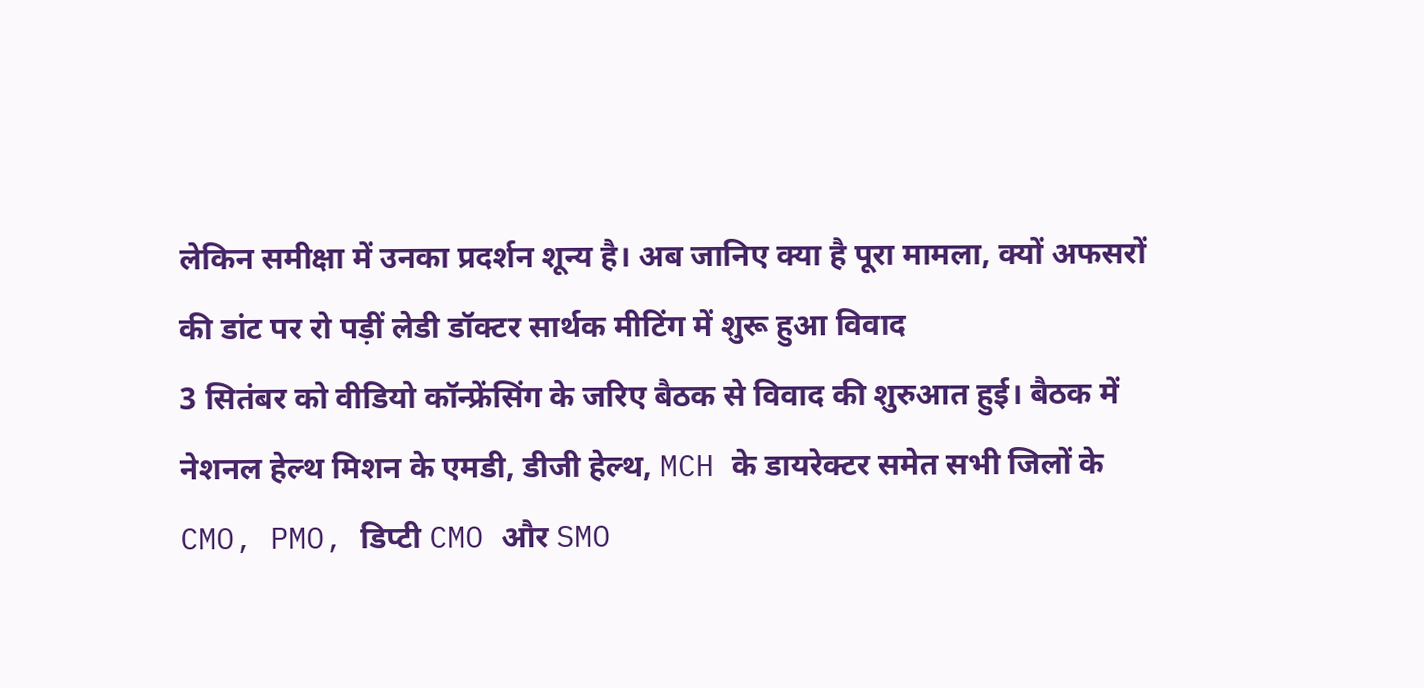लेकिन समीक्षा में उनका प्रदर्शन शून्य है। अब जानिए क्या है पूरा मामला, क्यों अफसरों की डांट पर रो पड़ीं लेडी डॉक्टर सार्थक मीटिंग में शुरू हुआ विवाद
3 सितंबर को वीडियो कॉन्फ्रेंसिंग के जरिए बैठक से विवाद की शुरुआत हुई। बैठक में नेशनल हेल्थ मिशन के एमडी, डीजी हेल्थ, MCH के डायरेक्टर समेत सभी जिलों के CMO, PMO, डिप्टी CMO और SMO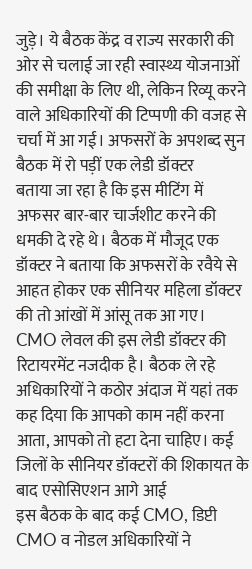जुड़े। ये बैठक केंद्र व राज्य सरकारी की ओर से चलाई जा रही स्वास्थ्य योजनाओं की समीक्षा के लिए थी, लेकिन रिव्यू करने वाले अधिकारियों की टिप्पणी की वजह से चर्चा में आ गई। अफसरों के अपशब्द सुन बैठक में रो पड़ीं एक लेडी डॉक्टर
बताया जा रहा है कि इस मीटिंग में अफसर बार-बार चार्जशीट करने की धमकी दे रहे थे। बैठक में मौजूद एक डॉक्टर ने बताया कि अफसरों के रवैये से आहत होकर एक सीनियर महिला डॉक्टर की तो आंखों में आंसू तक आ गए। CMO लेवल की इस लेडी डॉक्टर की रिटायरमेंट नजदीक है। बैठक ले रहे अधिकारियों ने कठोर अंदाज में यहां तक कह दिया कि आपको काम नहीं करना आता, आपको तो हटा देना चाहिए। कई जिलों के सीनियर डॉक्टरों की शिकायत के बाद एसोसिएशन आगे आई
इस बैठक के बाद कई CMO, डिप्टी CMO व नोडल अधिकारियों ने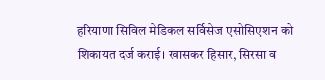हरियाणा सिविल मेडिकल सर्विसेज एसोसिएशन को शिकायत दर्ज कराई। खासकर हिसार, सिरसा व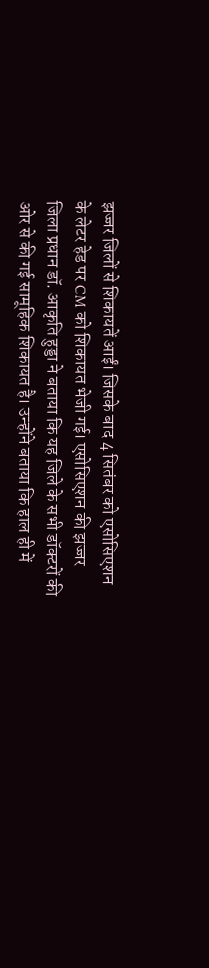झज्जर जिलों से शिकायतें आईं। जिसके बाद 4 सितंबर को एसोसिएशन के लेटर हेड पर CM को शिकायत भेजी गई। एसोसिएशन की झज्जर जिला प्रधान डॉ. आकृति हुड्डा ने बताया कि यह जिले के सभी डॉक्टरों की ओर से की गई सामूहिक शिकायत है। उन्होंने बताया कि हाल ही में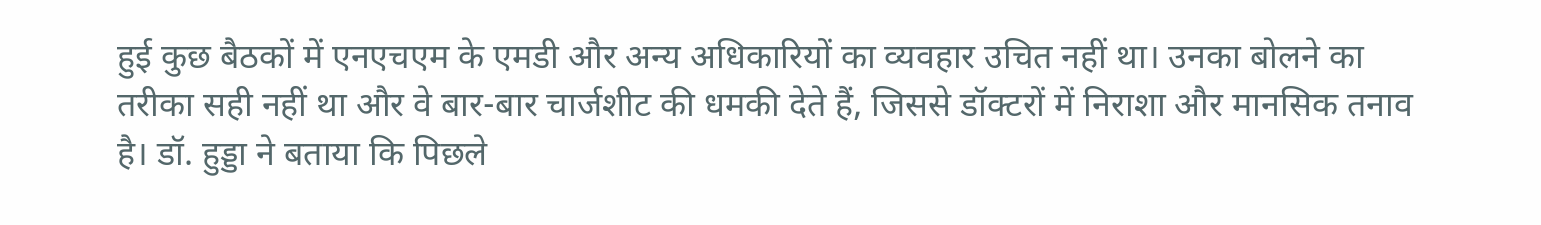हुई कुछ बैठकों में एनएचएम के एमडी और अन्य अधिकारियों का व्यवहार उचित नहीं था। उनका बोलने का तरीका सही नहीं था और वे बार-बार चार्जशीट की धमकी देते हैं, जिससे डॉक्टरों में निराशा और मानसिक तनाव है। डॉ. हुड्डा ने बताया कि पिछले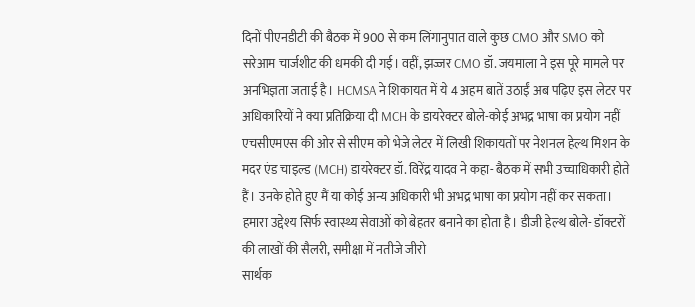दिनों पीएनडीटी की बैठक में 900 से कम लिंगानुपात वाले कुछ CMO और SMO को सरेआम चार्जशीट की धमकी दी गई। वहीं, झज्जर CMO डॉ. जयमाला ने इस पूरे मामले पर अनभिज्ञता जताई है। HCMSA ने शिकायत में ये 4 अहम बातें उठाईं अब पढ़िए इस लेटर पर अधिकारियों ने क्या प्रतिक्रिया दी MCH के डायरेक्टर बोले-कोई अभद्र भाषा का प्रयोग नहीं
एचसीएमएस की ओर से सीएम को भेजे लेटर में लिखी शिकायतों पर नेशनल हेल्थ मिशन के मदर एंड चाइल्ड (MCH) डायरेक्टर डॉ. विरेंद्र यादव ने कहा- बैठक में सभी उच्चाधिकारी होते हैं। उनके होते हुए मैं या कोई अन्य अधिकारी भी अभद्र भाषा का प्रयोग नहीं कर सकता। हमारा उद्देश्य सिर्फ स्वास्थ्य सेवाओं को बेहतर बनाने का होता है। डीजी हेल्थ बोले- डॉक्टरों की लाखों की सैलरी, समीक्षा में नतीजे जीरो
सार्थक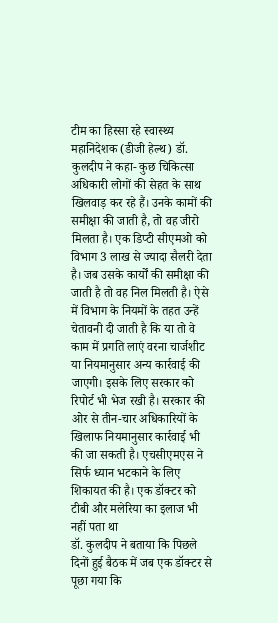टीम का हिस्सा रहे स्वास्थ्य महानिदेशक (डीजी हेल्थ) डॉ. कुलदीप ने कहा- कुछ चिकित्सा अधिकारी लोगों की सेहत के साथ खिलवाड़ कर रहे हैं। उनके कामों की समीक्षा की जाती है, तो वह जीरो मिलता है। एक डिप्टी सीएमओ को विभाग 3 लाख से ज्यादा सैलरी देता है। जब उसके कार्यों की समीक्षा की जाती है तो वह निल मिलती है। ऐसे में विभाग के नियमों के तहत उन्हें चेतावनी दी जाती है कि या तो वे काम में प्रगति लाएं वरना चार्जशीट या नियमानुसार अन्य कार्रवाई की जाएगी। इसके लिए सरकार को रिपोर्ट भी भेज रखी है। सरकार की ओर से तीन-चार अधिकारियों के खिलाफ नियमानुसार कार्रवाई भी की जा सकती है। एचसीएमएस ने सिर्फ ध्यान भटकाने के लिए शिकायत की है। एक डॉक्टर को टीबी और मलेरिया का इलाज भी नहीं पता था
डॉ. कुलदीप ने बताया कि पिछले दिनों हुई बैठक में जब एक डॉक्टर से पूछा गया कि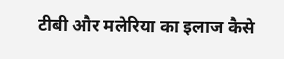टीबी और मलेरिया का इलाज कैसे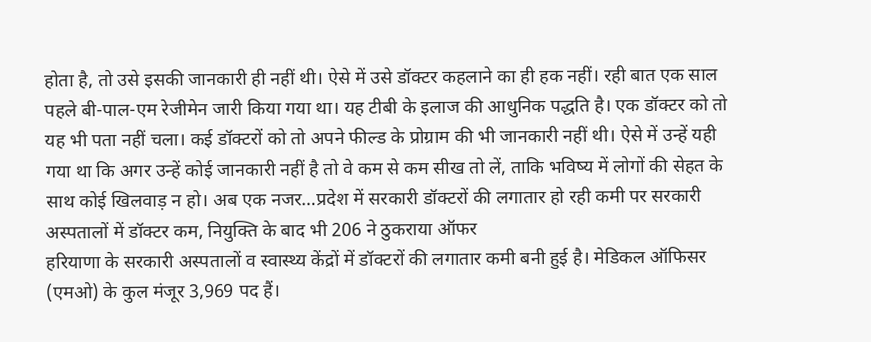होता है, तो उसे इसकी जानकारी ही नहीं थी। ऐसे में उसे डॉक्टर कहलाने का ही हक नहीं। रही बात एक साल पहले बी‑पाल‑एम रेजीमेन जारी किया गया था। यह टीबी के इलाज की आधुनिक पद्धति है। एक डॉक्टर को तो यह भी पता नहीं चला। कई डॉक्टरों को तो अपने फील्ड के प्रोग्राम की भी जानकारी नहीं थी। ऐसे में उन्हें यही गया था कि अगर उन्हें कोई जानकारी नहीं है तो वे कम से कम सीख तो लें, ताकि भविष्य में लोगों की सेहत के साथ कोई खिलवाड़ न हो। अब एक नजर…प्रदेश में सरकारी डॉक्टरों की लगातार हो रही कमी पर सरकारी अस्पतालों में डॉक्टर कम, नियुक्ति के बाद भी 206 ने ठुकराया ऑफर
हरियाणा के सरकारी अस्पतालों व स्वास्थ्य केंद्रों में डॉक्टरों की लगातार कमी बनी हुई है। मेडिकल ऑफिसर (एमओ) के कुल मंजूर 3,969 पद हैं।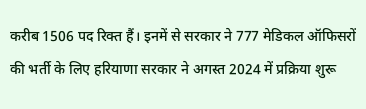करीब 1506 पद रिक्त हैं। इनमें से सरकार ने 777 मेडिकल ऑफिसरों की भर्ती के लिए हरियाणा सरकार ने अगस्त 2024 में प्रक्रिया शुरू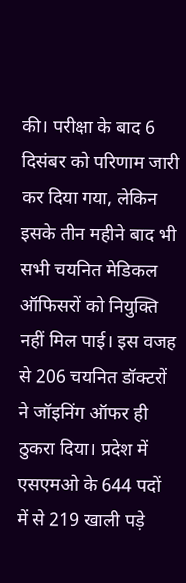की। परीक्षा के बाद 6 दिसंबर को परिणाम जारी कर दिया गया, लेकिन इसके तीन महीने बाद भी सभी चयनित मेडिकल ऑफिसरों को नियुक्ति नहीं मिल पाई। इस वजह से 206 चयनित डॉक्टरों ने जॉइनिंग ऑफर ही ठुकरा दिया। प्रदेश में एसएमओ के 644 पदों में से 219 खाली पड़े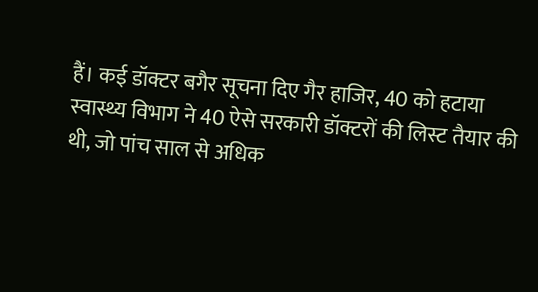हैं। कई डॉक्टर बगैर सूचना दिए गैर हाजिर, 40 को हटाया
स्वास्थ्य विभाग ने 40 ऐसे सरकारी डॉक्टरों की लिस्ट तैयार की थी, जो पांच साल से अधिक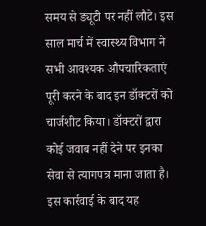समय से ड्यूटी पर नहीं लौटे। इस साल मार्च में स्वास्थ्य विभाग ने सभी आवश्यक औपचारिकताएं पूरी करने के बाद इन डॉक्टरों को चार्जशीट किया। डॉक्टरों द्वारा कोई जवाब नहीं देने पर इनका सेवा से त्यागपत्र माना जाता है। इस कार्रवाई के बाद यह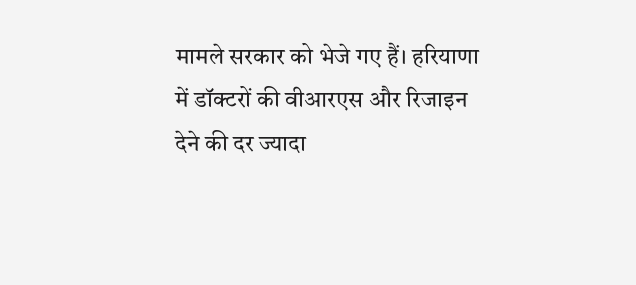मामले सरकार को भेजे गए हैं। हरियाणा में डॉक्टरों की वीआरएस और रिजाइन देने की दर ज्यादा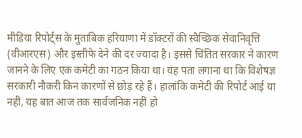मीडिया रिपोर्ट्स के मुताबिक हरियाणा में डॉक्टरों की स्वैच्छिक सेवानिवृत्ति (वीआरएस) और इस्तीफे देने की दर ज्यादा है। इससे चिंतित सरकार ने कारण जानने के लिए एक कमेटी का गठन किया था। यह पता लगाना था कि विशेषज्ञ सरकारी नौकरी किन कारणों से छोड़ रहे हैं। हालांकि कमेटी की रिपोर्ट आई या नहीं, यह बात आज तक सार्वजनिक नहीं हो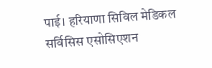पाई। हरियाणा सिविल मेडिकल सर्विसिस एसोसिएशन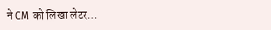ने CM को लिखा लेटर…